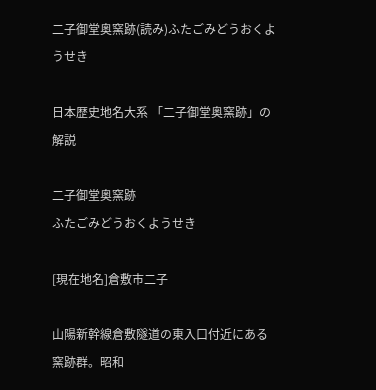二子御堂奥窯跡(読み)ふたごみどうおくようせき

日本歴史地名大系 「二子御堂奥窯跡」の解説

二子御堂奥窯跡
ふたごみどうおくようせき

[現在地名]倉敷市二子

山陽新幹線倉敷隧道の東入口付近にある窯跡群。昭和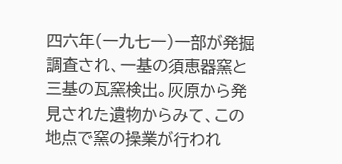四六年(一九七一)一部が発掘調査され、一基の須恵器窯と三基の瓦窯検出。灰原から発見された遺物からみて、この地点で窯の操業が行われ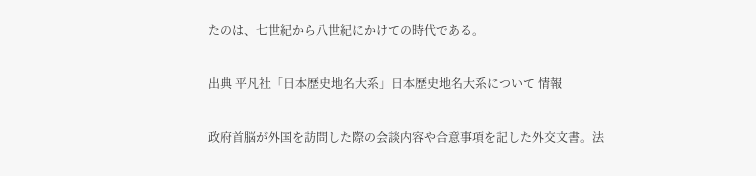たのは、七世紀から八世紀にかけての時代である。

出典 平凡社「日本歴史地名大系」日本歴史地名大系について 情報

政府首脳が外国を訪問した際の会談内容や合意事項を記した外交文書。法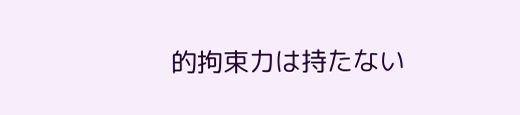的拘束力は持たない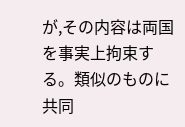が,その内容は両国を事実上拘束する。類似のものに共同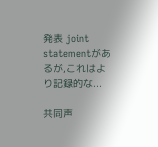発表 joint statementがあるが,これはより記録的な...

共同声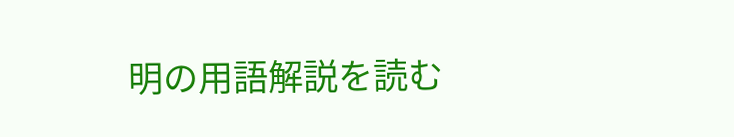明の用語解説を読む